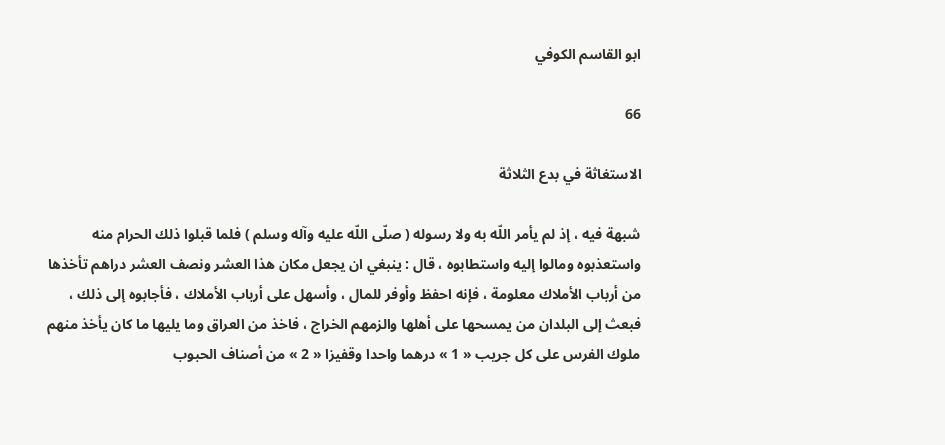ابو القاسم الكوفي

66

الاستغاثة في بدع الثلاثة

شبهة فيه ، إذ لم يأمر اللّه به ولا رسوله ( صلّى اللّه عليه وآله وسلم ) فلما قبلوا ذلك الحرام منه واستعذبوه ومالوا إليه واستطابوه ، قال : ينبغي ان يجعل مكان هذا العشر ونصف العشر دراهم تأخذها من أرباب الأملاك معلومة ، فإنه احفظ وأوفر للمال ، وأسهل على أرباب الأملاك ، فأجابوه إلى ذلك ، فبعث إلى البلدان من يمسحها على أهلها والزمهم الخراج ، فاخذ من العراق وما يليها ما كان يأخذ منهم ملوك الفرس على كل جريب « 1 » درهما واحدا وقفيزا « 2 » من أصناف الحبوب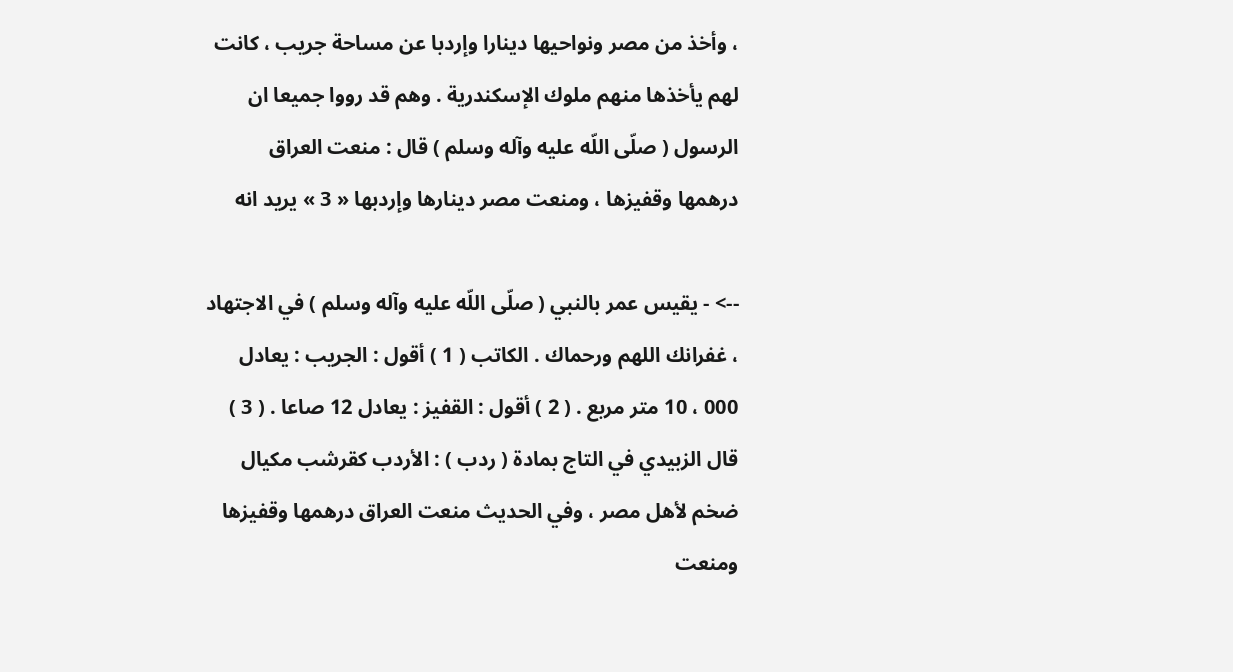، وأخذ من مصر ونواحيها دينارا وإردبا عن مساحة جريب ، كانت لهم يأخذها منهم ملوك الإسكندرية . وهم قد رووا جميعا ان الرسول ( صلّى اللّه عليه وآله وسلم ) قال : منعت العراق درهمها وقفيزها ، ومنعت مصر دينارها وإردبها « 3 » يريد انه

--> - يقيس عمر بالنبي ( صلّى اللّه عليه وآله وسلم ) في الاجتهاد ، غفرانك اللهم ورحماك . الكاتب ( 1 ) أقول : الجريب : يعادل 000 ، 10 متر مربع . ( 2 ) أقول : القفيز : يعادل 12 صاعا . ( 3 ) قال الزبيدي في التاج بمادة ( ردب ) : الأردب كقرشب مكيال ضخم لأهل مصر ، وفي الحديث منعت العراق درهمها وقفيزها ومنعت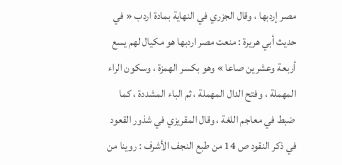مصر إردبها ، وقال الجزري في النهاية بمادة اردب « في حديث أبي هريرة : منعت مصر اردبها هو مكيال لهم يسع أربعة وعشرين صاعا » وهو بكسر الهمزة ، وسكون الراء المهملة ، وفتح الدال المهملة ، ثم الباء المشددة ، كما ضبط في معاجم اللغة ، وقال المقريزي في شذور القعود في ذكر النقود ص 14 من طبع النجف الأشرف : روينا من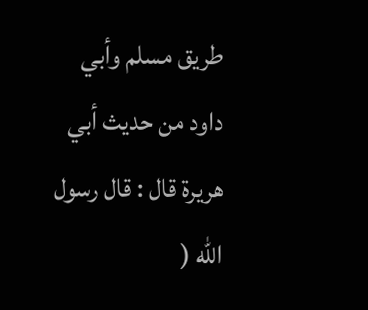طريق مسلم وأبي داود من حديث أبي هريرة قال : قال رسول اللّه (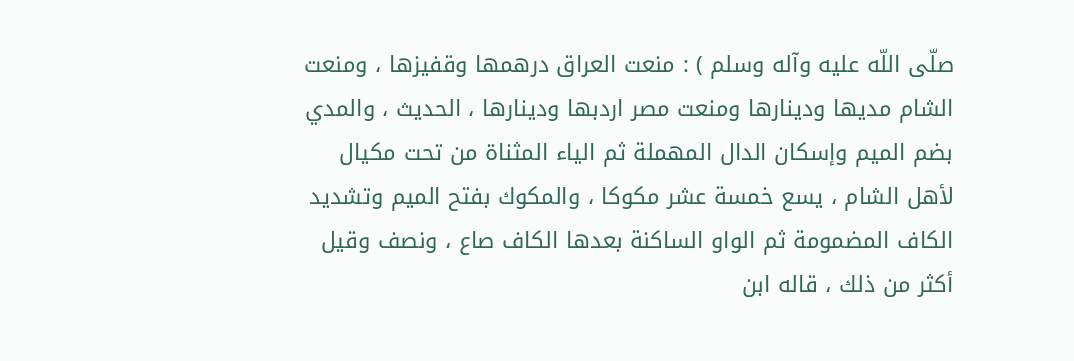صلّى اللّه عليه وآله وسلم ) : منعت العراق درهمها وقفيزها ، ومنعت الشام مديها ودينارها ومنعت مصر اردبها ودينارها ، الحديث ، والمدي بضم الميم وإسكان الدال المهملة ثم الياء المثناة من تحت مكيال لأهل الشام ، يسع خمسة عشر مكوكا ، والمكوك بفتح الميم وتشديد الكاف المضمومة ثم الواو الساكنة بعدها الكاف صاع ، ونصف وقيل أكثر من ذلك ، قاله ابن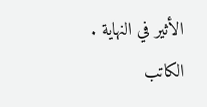الأثير في النهاية . الكاتب